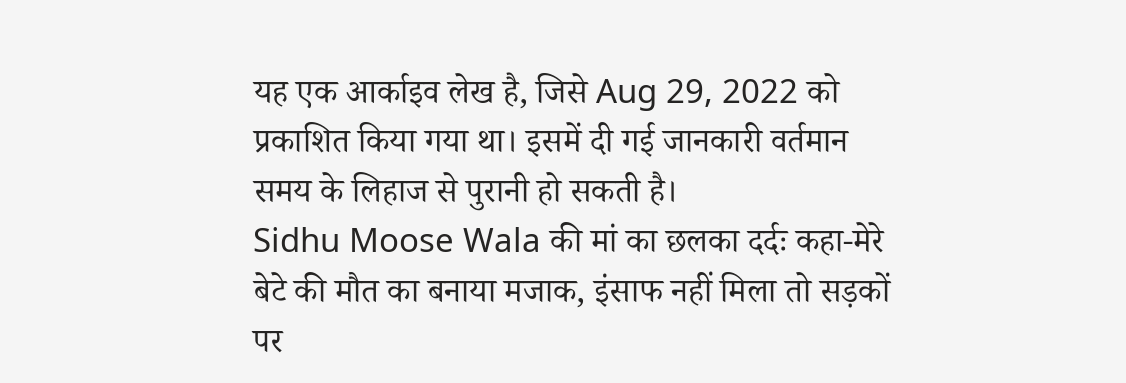यह एक आर्काइव लेख है, जिसे Aug 29, 2022 को प्रकाशित किया गया था। इसमें दी गई जानकारी वर्तमान समय के लिहाज से पुरानी हो सकती है।
Sidhu Moose Wala की मां का छलका दर्दः कहा-मेरे बेटे की मौत का बनाया मजाक, इंसाफ नहीं मिला तो सड़कों पर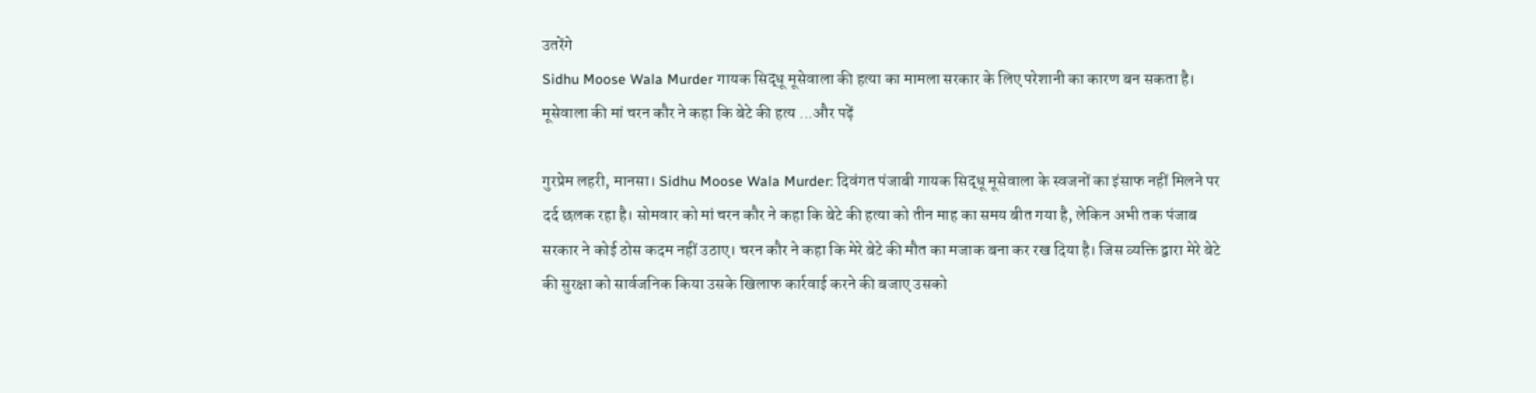उतरेंगे
Sidhu Moose Wala Murder गायक सिद्धू मूसेवाला की हत्या का मामला सरकार के लिए परेशानी का कारण बन सकता है। मूसेवाला की मां चरन कौर ने कहा कि बेटे की हत्य ...और पढ़ें

गुरप्रेम लहरी, मानसा। Sidhu Moose Wala Murder: दिवंगत पंजाबी गायक सिद्धू मूसेवाला के स्वजनों का इंसाफ नहीं मिलने पर दर्द छलक रहा है। सोमवार को मां चरन कौर ने कहा कि बेटे की हत्या को तीन माह का समय बीत गया है, लेकिन अभी तक पंजाब सरकार ने कोई ठोस कदम नहीं उठाए। चरन कौर ने कहा कि मेरे बेटे की मौत का मजाक बना कर रख दिया है। जिस व्यक्ति द्वारा मेरे बेटे की सुरक्षा को सार्वजनिक किया उसके खिलाफ कार्रवाई करने की बजाए उसको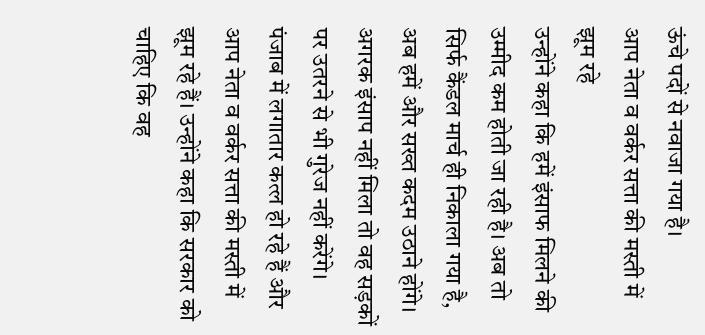ऊंचे पदों से नवाजा गया है।
आप नेता व वर्कर सत्ता की मस्ती में झूम रहे
उन्होंने कहा कि हमें इंसाफ मिलने की उम्मीद कम होती जा रही है। अब तो सिर्फ कैंडल मार्च ही निकाला गया है, अब हमें और सख्त कदम उठाने होंगे। अगरक इंसाप नहीं मिला तो वह सड़कों पर उतरने से भी गुरेज नहीं करेंगे। पंजाब में लगातार कत्ल हो रहे हैं और आप नेता व वर्कर सत्ता की मस्ती में झूम रहे हैं। उन्होंने कहा कि सरकार को चाहिए कि वह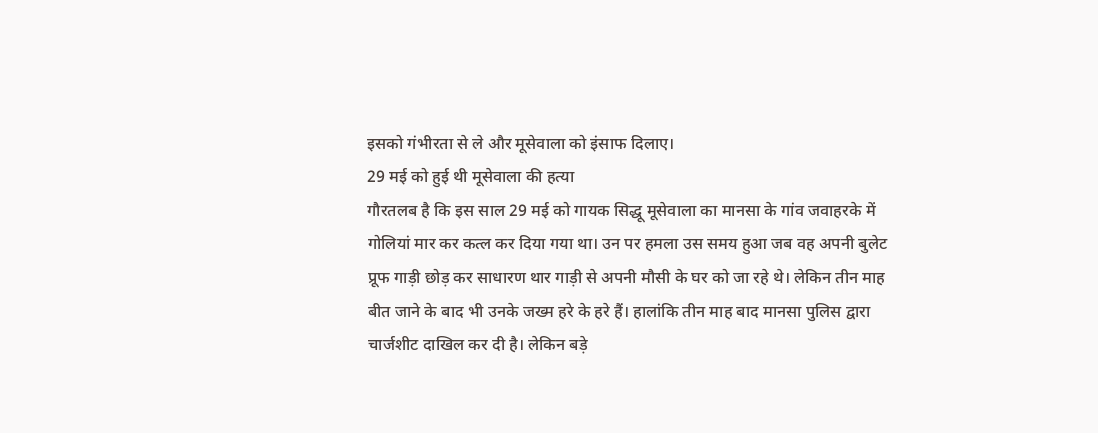इसको गंभीरता से ले और मूसेवाला को इंसाफ दिलाए।
29 मई को हुई थी मूसेवाला की हत्या
गौरतलब है कि इस साल 29 मई को गायक सिद्धू मूसेवाला का मानसा के गांव जवाहरके में गोलियां मार कर कत्ल कर दिया गया था। उन पर हमला उस समय हुआ जब वह अपनी बुलेट प्रूफ गाड़ी छोड़ कर साधारण थार गाड़ी से अपनी मौसी के घर को जा रहे थे। लेकिन तीन माह बीत जाने के बाद भी उनके जख्म हरे के हरे हैं। हालांकि तीन माह बाद मानसा पुलिस द्वारा चार्जशीट दाखिल कर दी है। लेकिन बड़े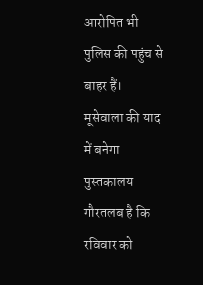आरोपित भी पुलिस की पहुंच से बाहर हैं।
मूसेवाला की याद में बनेगा पुस्तकालय
गौरतलब है कि रविवार को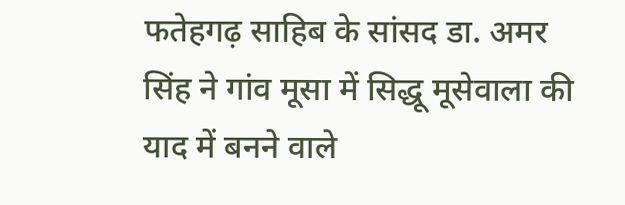फतेहगढ़ साहिब के सांसद डा. अमर सिंह ने गांव मूसा में सिद्धू मूसेवाला की याद में बनने वाले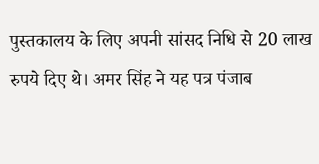पुस्तकालय के लिए अपनी सांसद निधि से 20 लाख रुपये दिए थे। अमर सिंह ने यह पत्र पंजाब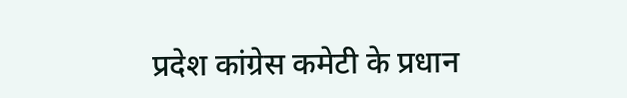प्रदेश कांग्रेस कमेटी के प्रधान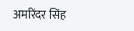अमरिंदर सिंह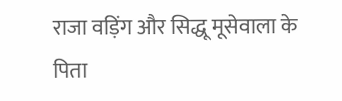राजा वड़िंग और सिद्धू मूसेवाला के पिता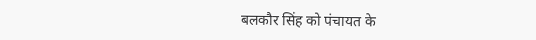बलकौर सिंह को पंचायत के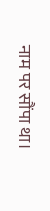नाम पर सौंपा था।